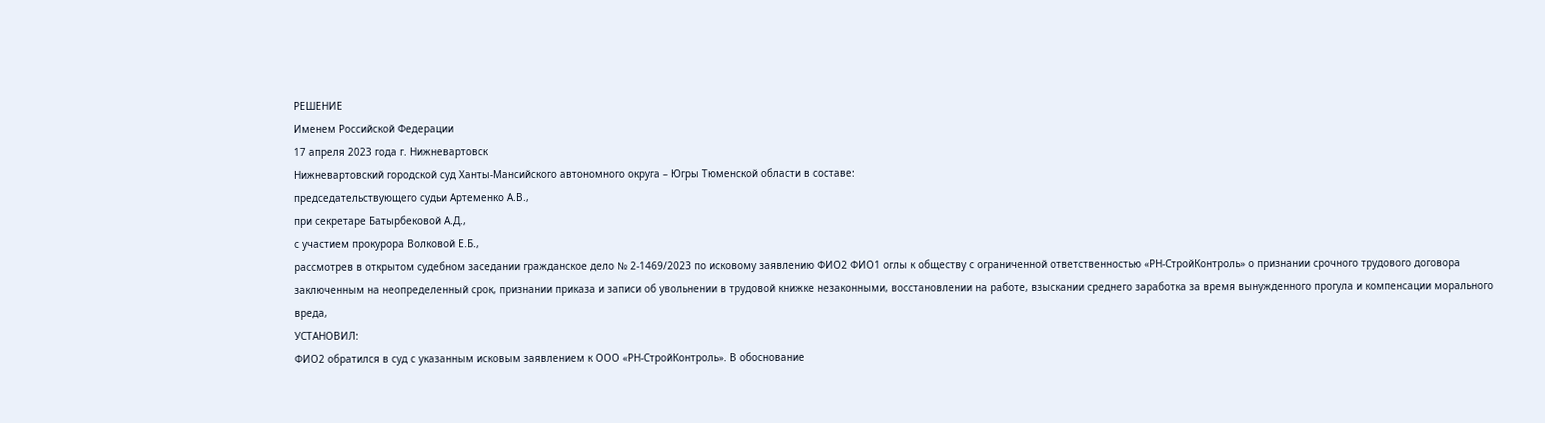РЕШЕНИЕ
Именем Российской Федерации
17 апреля 2023 года г. Нижневартовск
Нижневартовский городской суд Ханты-Мансийского автономного округа – Югры Тюменской области в составе:
председательствующего судьи Артеменко А.В.,
при секретаре Батырбековой А.Д.,
с участием прокурора Волковой Е.Б.,
рассмотрев в открытом судебном заседании гражданское дело № 2-1469/2023 по исковому заявлению ФИО2 ФИО1 оглы к обществу с ограниченной ответственностью «РН-СтройКонтроль» о признании срочного трудового договора заключенным на неопределенный срок, признании приказа и записи об увольнении в трудовой книжке незаконными, восстановлении на работе, взыскании среднего заработка за время вынужденного прогула и компенсации морального вреда,
УСТАНОВИЛ:
ФИО2 обратился в суд с указанным исковым заявлением к ООО «РН-СтройКонтроль». В обоснование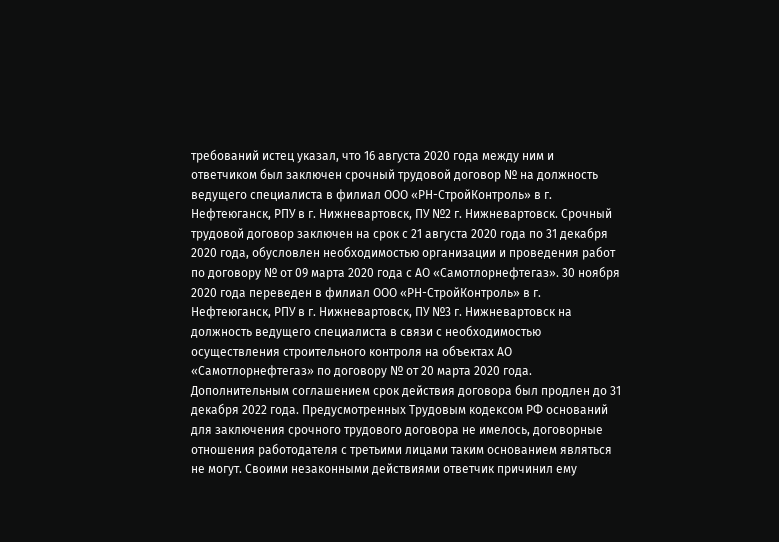требований истец указал, что 16 августа 2020 года между ним и ответчиком был заключен срочный трудовой договор № на должность ведущего специалиста в филиал ООО «РН-СтройКонтроль» в г. Нефтеюганск, РПУ в г. Нижневартовск, ПУ №2 г. Нижневартовск. Срочный трудовой договор заключен на срок с 21 августа 2020 года по 31 декабря 2020 года, обусловлен необходимостью организации и проведения работ по договору № от 09 марта 2020 года с АО «Самотлорнефтегаз». 30 ноября 2020 года переведен в филиал ООО «РН-СтройКонтроль» в г. Нефтеюганск, РПУ в г. Нижневартовск, ПУ №3 г. Нижневартовск на должность ведущего специалиста в связи с необходимостью осуществления строительного контроля на объектах АО «Самотлорнефтегаз» по договору № от 20 марта 2020 года. Дополнительным соглашением срок действия договора был продлен до 31 декабря 2022 года. Предусмотренных Трудовым кодексом РФ оснований для заключения срочного трудового договора не имелось, договорные отношения работодателя с третьими лицами таким основанием являться не могут. Своими незаконными действиями ответчик причинил ему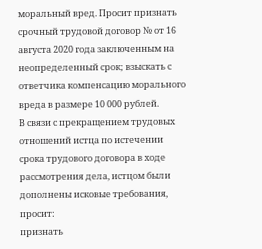моральный вред. Просит признать срочный трудовой договор № от 16 августа 2020 года заключенным на неопределенный срок; взыскать с ответчика компенсацию морального вреда в размере 10 000 рублей.
В связи с прекращением трудовых отношений истца по истечении срока трудового договора в ходе рассмотрения дела, истцом были дополнены исковые требования, просит:
признать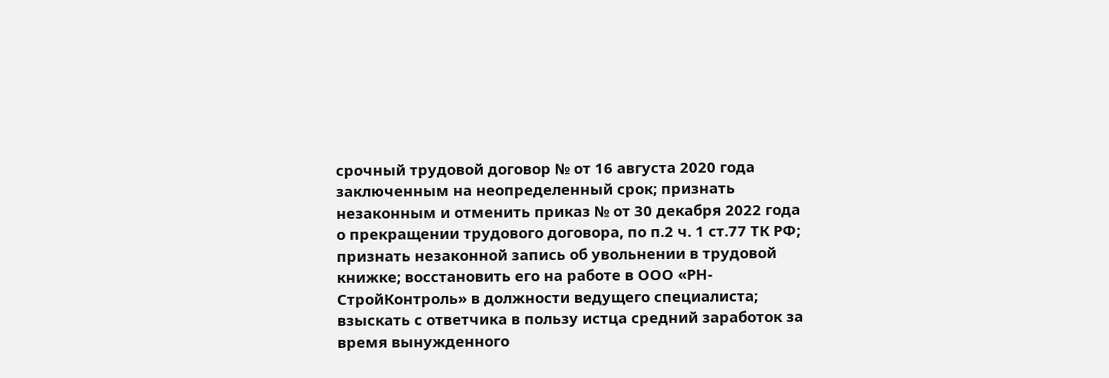срочный трудовой договор № от 16 августа 2020 года заключенным на неопределенный срок; признать незаконным и отменить приказ № от 30 декабря 2022 года о прекращении трудового договора, по п.2 ч. 1 ст.77 ТК РФ; признать незаконной запись об увольнении в трудовой книжке; восстановить его на работе в ООО «РН-СтройКонтроль» в должности ведущего специалиста; взыскать с ответчика в пользу истца средний заработок за время вынужденного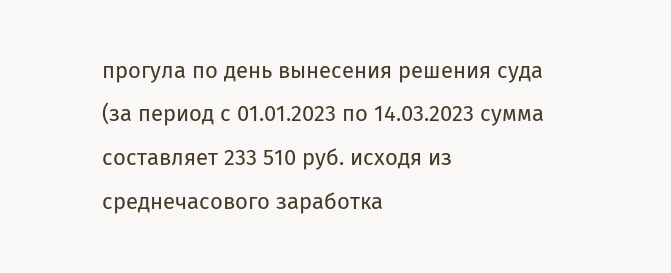прогула по день вынесения решения суда (за период с 01.01.2023 по 14.03.2023 сумма составляет 233 510 руб. исходя из среднечасового заработка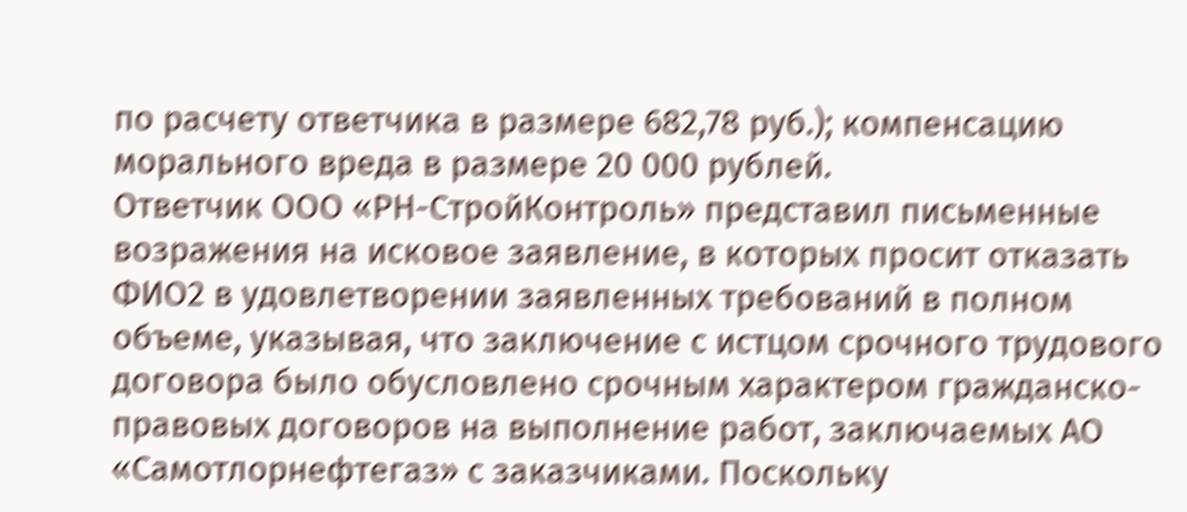по расчету ответчика в размере 682,78 руб.); компенсацию морального вреда в размере 20 000 рублей.
Ответчик ООО «РН-СтройКонтроль» представил письменные возражения на исковое заявление, в которых просит отказать ФИО2 в удовлетворении заявленных требований в полном объеме, указывая, что заключение с истцом срочного трудового договора было обусловлено срочным характером гражданско-правовых договоров на выполнение работ, заключаемых АО «Самотлорнефтегаз» с заказчиками. Поскольку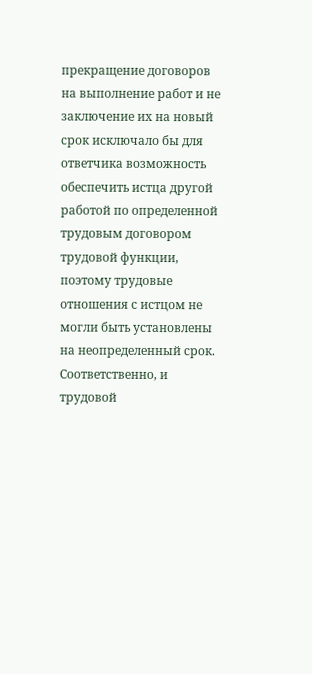прекращение договоров на выполнение работ и не заключение их на новый срок исключало бы для ответчика возможность обеспечить истца другой работой по определенной трудовым договором трудовой функции, поэтому трудовые отношения с истцом не могли быть установлены на неопределенный срок. Соответственно, и трудовой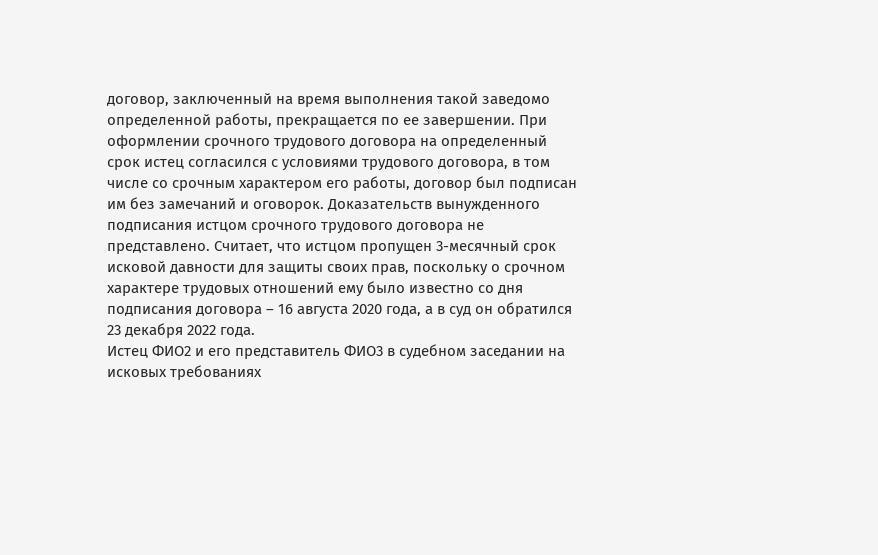договор, заключенный на время выполнения такой заведомо определенной работы, прекращается по ее завершении. При оформлении срочного трудового договора на определенный срок истец согласился с условиями трудового договора, в том числе со срочным характером его работы, договор был подписан им без замечаний и оговорок. Доказательств вынужденного подписания истцом срочного трудового договора не представлено. Считает, что истцом пропущен 3-месячный срок исковой давности для защиты своих прав, поскольку о срочном характере трудовых отношений ему было известно со дня подписания договора – 16 августа 2020 года, а в суд он обратился 23 декабря 2022 года.
Истец ФИО2 и его представитель ФИО3 в судебном заседании на исковых требованиях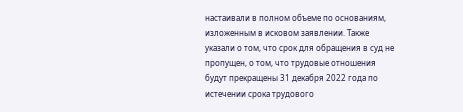настаивали в полном объеме по основаниям, изложенным в исковом заявлении. Также указали о том, что срок для обращения в суд не пропущен, о том, что трудовые отношения будут прекращены 31 декабря 2022 года по истечении срока трудового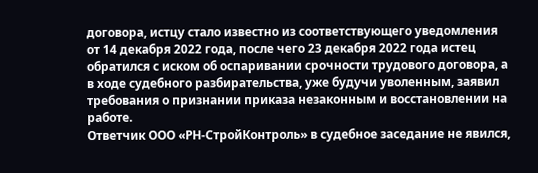договора, истцу стало известно из соответствующего уведомления от 14 декабря 2022 года, после чего 23 декабря 2022 года истец обратился с иском об оспаривании срочности трудового договора, а в ходе судебного разбирательства, уже будучи уволенным, заявил требования о признании приказа незаконным и восстановлении на работе.
Ответчик ООО «РН-СтройКонтроль» в судебное заседание не явился,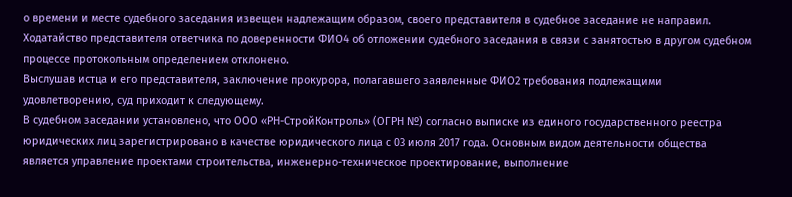о времени и месте судебного заседания извещен надлежащим образом, своего представителя в судебное заседание не направил.
Ходатайство представителя ответчика по доверенности ФИО4 об отложении судебного заседания в связи с занятостью в другом судебном процессе протокольным определением отклонено.
Выслушав истца и его представителя, заключение прокурора, полагавшего заявленные ФИО2 требования подлежащими удовлетворению, суд приходит к следующему.
В судебном заседании установлено, что ООО «РН-СтройКонтроль» (ОГРН №) согласно выписке из единого государственного реестра юридических лиц зарегистрировано в качестве юридического лица с 03 июля 2017 года. Основным видом деятельности общества является управление проектами строительства, инженерно-техническое проектирование, выполнение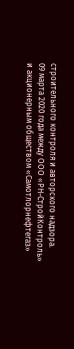строительного контроля и авторского надзора.
09 марта 2020 года между ООО «РН-СтройКонтроль» и акционерным обществом «Самотлорнефтегаз»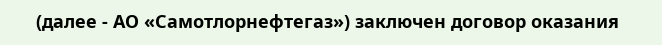(далее - АО «Самотлорнефтегаз») заключен договор оказания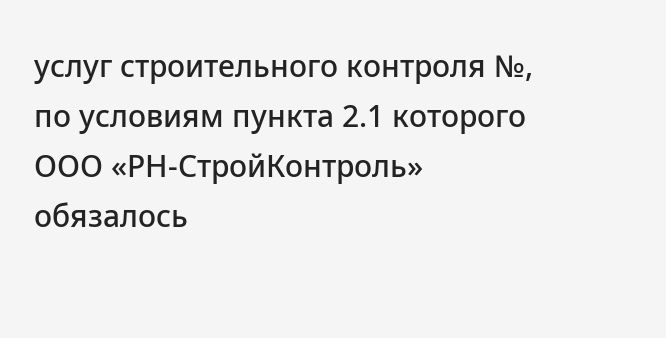услуг строительного контроля №, по условиям пункта 2.1 которого ООО «РН-СтройКонтроль» обязалось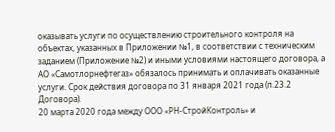оказывать услуги по осуществлению строительного контроля на объектах, указанных в Приложении №1, в соответствии с техническим заданием (Приложение №2) и иными условиями настоящего договора, а АО «Самотлорнефтегаз» обязалось принимать и оплачивать оказанные услуги. Срок действия договора по 31 января 2021 года (п.23.2 Договора).
20 марта 2020 года между ООО «РН-СтройКонтроль» и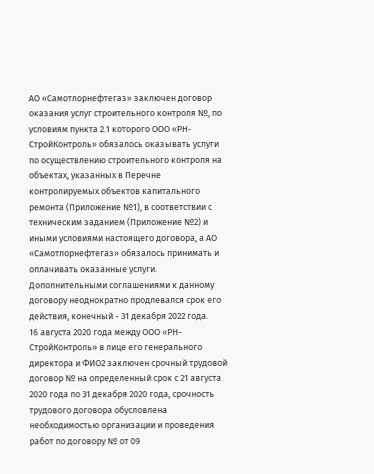АО «Самотлорнефтегаз» заключен договор оказания услуг строительного контроля №, по условиям пункта 2.1 которого ООО «РН-СтройКонтроль» обязалось оказывать услуги по осуществлению строительного контроля на объектах, указанных в Перечне контролируемых объектов капитального ремонта (Приложение №1), в соответствии с техническим заданием (Приложение №2) и иными условиями настоящего договора, а АО «Самотлорнефтегаз» обязалось принимать и оплачивать оказанные услуги. Дополнительными соглашениями к данному договору неоднократно продлевался срок его действия, конечный - 31 декабря 2022 года.
16 августа 2020 года между ООО «РН-СтройКонтроль» в лице его генерального директора и ФИО2 заключен срочный трудовой договор № на определенный срок с 21 августа 2020 года по 31 декабря 2020 года, срочность трудового договора обусловлена необходимостью организации и проведения работ по договору № от 09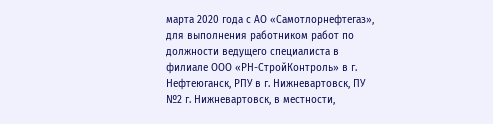марта 2020 года с АО «Самотлорнефтегаз», для выполнения работником работ по должности ведущего специалиста в филиале ООО «РН-СтройКонтроль» в г. Нефтеюганск, РПУ в г. Нижневартовск, ПУ №2 г. Нижневартовск, в местности,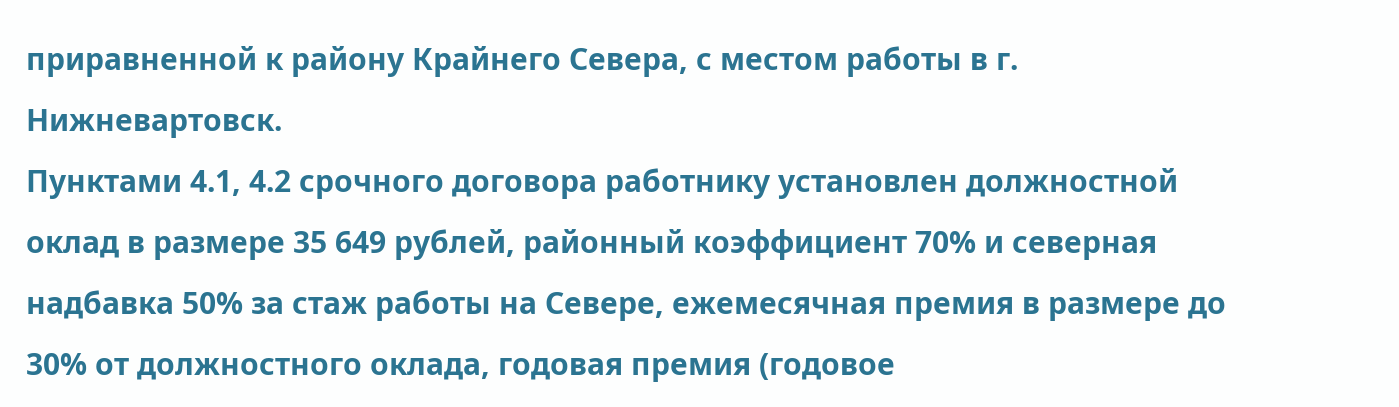приравненной к району Крайнего Севера, с местом работы в г. Нижневартовск.
Пунктами 4.1, 4.2 срочного договора работнику установлен должностной оклад в размере 35 649 рублей, районный коэффициент 70% и северная надбавка 50% за стаж работы на Севере, ежемесячная премия в размере до 30% от должностного оклада, годовая премия (годовое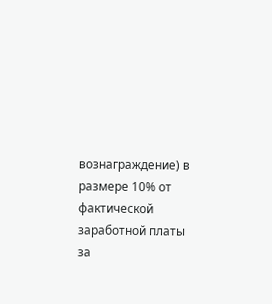вознаграждение) в размере 10% от фактической заработной платы за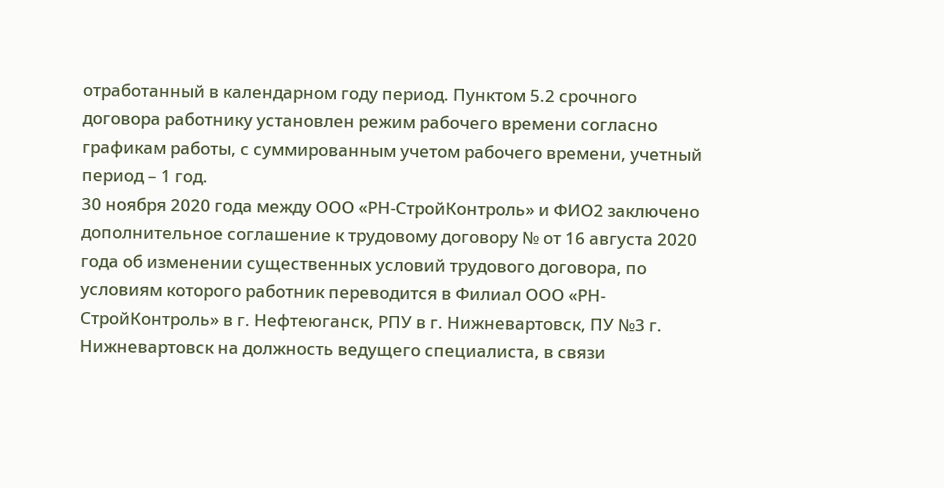отработанный в календарном году период. Пунктом 5.2 срочного договора работнику установлен режим рабочего времени согласно графикам работы, с суммированным учетом рабочего времени, учетный период – 1 год.
30 ноября 2020 года между ООО «РН-СтройКонтроль» и ФИО2 заключено дополнительное соглашение к трудовому договору № от 16 августа 2020 года об изменении существенных условий трудового договора, по условиям которого работник переводится в Филиал ООО «РН-СтройКонтроль» в г. Нефтеюганск, РПУ в г. Нижневартовск, ПУ №3 г. Нижневартовск на должность ведущего специалиста, в связи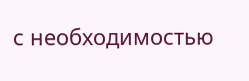с необходимостью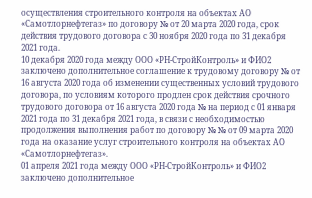осуществления строительного контроля на объектах АО «Самотлорнефтегаз» по договору № от 20 марта 2020 года, срок действия трудового договора с 30 ноября 2020 года по 31 декабря 2021 года.
10 декабря 2020 года между ООО «РН-СтройКонтроль» и ФИО2 заключено дополнительное соглашение к трудовому договору № от 16 августа 2020 года об изменении существенных условий трудового договора, по условиям которого продлен срок действия срочного трудового договора от 16 августа 2020 года № на период с 01 января 2021 года по 31 декабря 2021 года, в связи с необходимостью продолжения выполнения работ по договору № № от 09 марта 2020 года на оказание услуг строительного контроля на объектах АО «Самотлорнефтегаз».
01 апреля 2021 года между ООО «РН-СтройКонтроль» и ФИО2 заключено дополнительное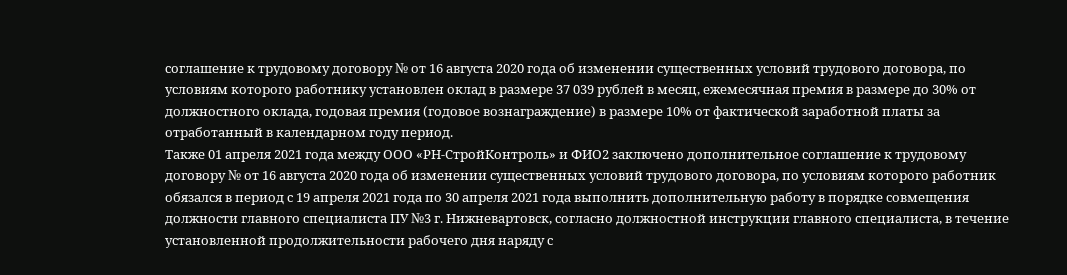соглашение к трудовому договору № от 16 августа 2020 года об изменении существенных условий трудового договора, по условиям которого работнику установлен оклад в размере 37 039 рублей в месяц, ежемесячная премия в размере до 30% от должностного оклада, годовая премия (годовое вознаграждение) в размере 10% от фактической заработной платы за отработанный в календарном году период.
Также 01 апреля 2021 года между ООО «РН-СтройКонтроль» и ФИО2 заключено дополнительное соглашение к трудовому договору № от 16 августа 2020 года об изменении существенных условий трудового договора, по условиям которого работник обязался в период с 19 апреля 2021 года по 30 апреля 2021 года выполнить дополнительную работу в порядке совмещения должности главного специалиста ПУ №3 г. Нижневартовск, согласно должностной инструкции главного специалиста, в течение установленной продолжительности рабочего дня наряду с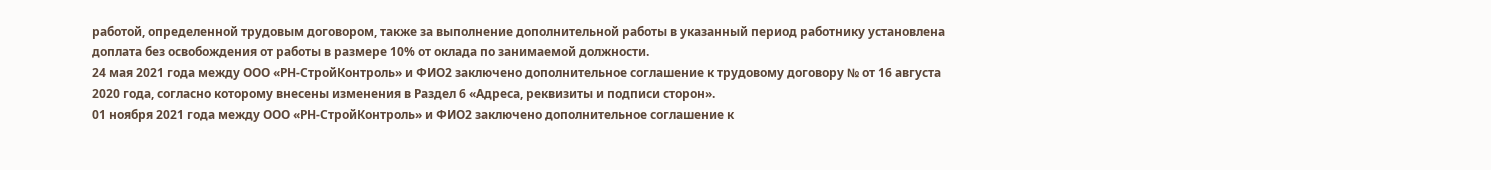работой, определенной трудовым договором, также за выполнение дополнительной работы в указанный период работнику установлена доплата без освобождения от работы в размере 10% от оклада по занимаемой должности.
24 мая 2021 года между ООО «РН-СтройКонтроль» и ФИО2 заключено дополнительное соглашение к трудовому договору № от 16 августа 2020 года, согласно которому внесены изменения в Раздел 6 «Адреса, реквизиты и подписи сторон».
01 ноября 2021 года между ООО «РН-СтройКонтроль» и ФИО2 заключено дополнительное соглашение к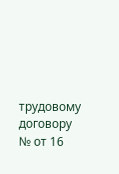трудовому договору № от 16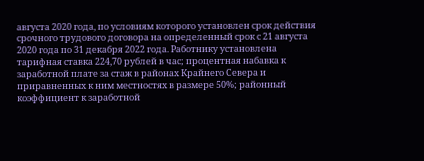августа 2020 года, по условиям которого установлен срок действия срочного трудового договора на определенный срок с 21 августа 2020 года по 31 декабря 2022 года. Работнику установлена тарифная ставка 224,70 рублей в час; процентная набавка к заработной плате за стаж в районах Крайнего Севера и приравненных к ним местностях в размере 50%; районный коэффициент к заработной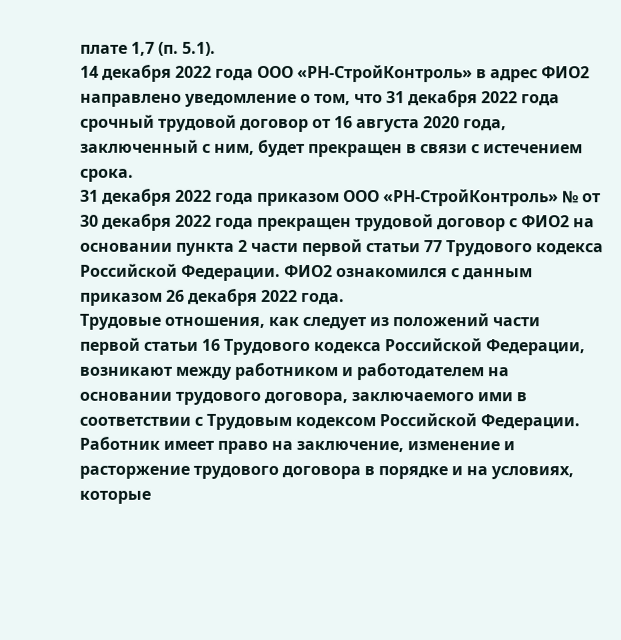плате 1,7 (п. 5.1).
14 декабря 2022 года ООО «РН-СтройКонтроль» в адрес ФИО2 направлено уведомление о том, что 31 декабря 2022 года срочный трудовой договор от 16 августа 2020 года, заключенный с ним, будет прекращен в связи с истечением срока.
31 декабря 2022 года приказом ООО «РН-СтройКонтроль» № от 30 декабря 2022 года прекращен трудовой договор с ФИО2 на основании пункта 2 части первой статьи 77 Трудового кодекса Российской Федерации. ФИО2 ознакомился с данным приказом 26 декабря 2022 года.
Трудовые отношения, как следует из положений части первой статьи 16 Трудового кодекса Российской Федерации, возникают между работником и работодателем на основании трудового договора, заключаемого ими в соответствии с Трудовым кодексом Российской Федерации.
Работник имеет право на заключение, изменение и расторжение трудового договора в порядке и на условиях, которые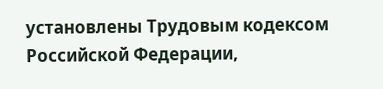установлены Трудовым кодексом Российской Федерации,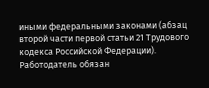иными федеральными законами (абзац второй части первой статьи 21 Трудового кодекса Российской Федерации).
Работодатель обязан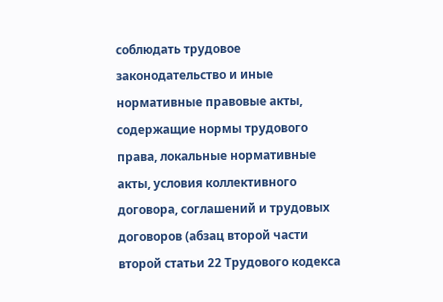соблюдать трудовое законодательство и иные нормативные правовые акты, содержащие нормы трудового права, локальные нормативные акты, условия коллективного договора, соглашений и трудовых договоров (абзац второй части второй статьи 22 Трудового кодекса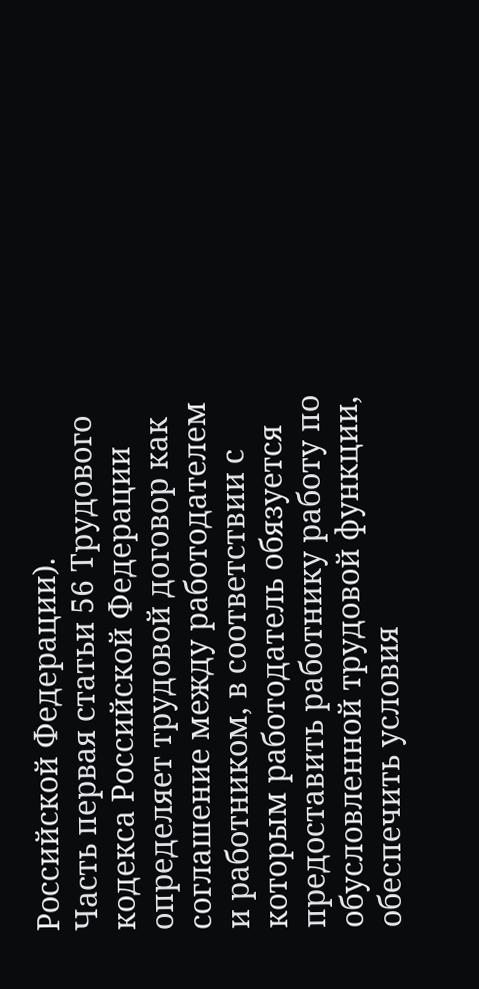Российской Федерации).
Часть первая статьи 56 Трудового кодекса Российской Федерации определяет трудовой договор как соглашение между работодателем и работником, в соответствии с которым работодатель обязуется предоставить работнику работу по обусловленной трудовой функции, обеспечить условия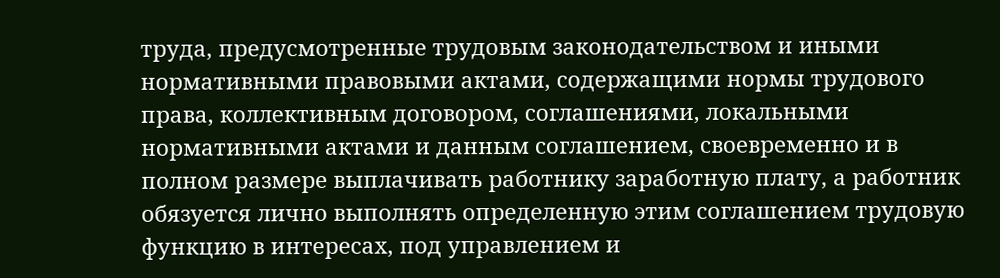труда, предусмотренные трудовым законодательством и иными нормативными правовыми актами, содержащими нормы трудового права, коллективным договором, соглашениями, локальными нормативными актами и данным соглашением, своевременно и в полном размере выплачивать работнику заработную плату, а работник обязуется лично выполнять определенную этим соглашением трудовую функцию в интересах, под управлением и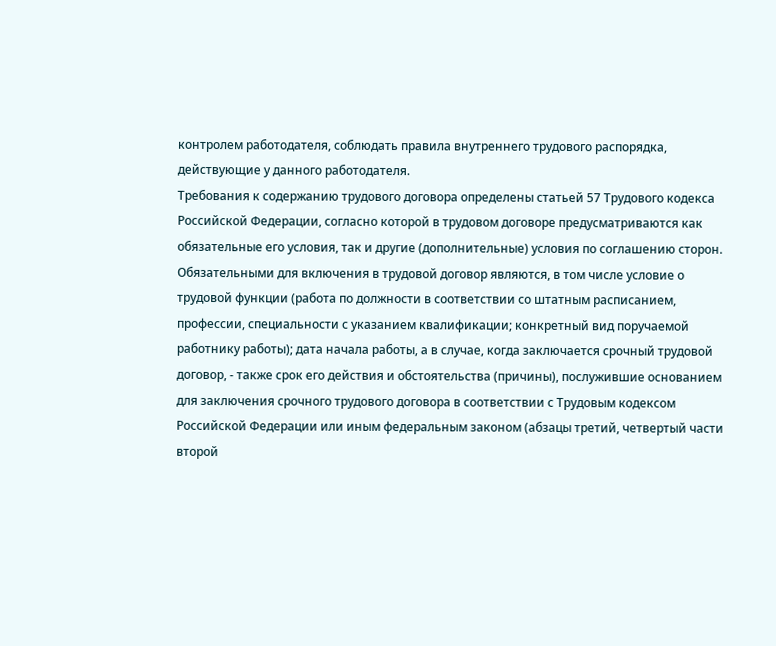контролем работодателя, соблюдать правила внутреннего трудового распорядка, действующие у данного работодателя.
Требования к содержанию трудового договора определены статьей 57 Трудового кодекса Российской Федерации, согласно которой в трудовом договоре предусматриваются как обязательные его условия, так и другие (дополнительные) условия по соглашению сторон.
Обязательными для включения в трудовой договор являются, в том числе условие о трудовой функции (работа по должности в соответствии со штатным расписанием, профессии, специальности с указанием квалификации; конкретный вид поручаемой работнику работы); дата начала работы, а в случае, когда заключается срочный трудовой договор, - также срок его действия и обстоятельства (причины), послужившие основанием для заключения срочного трудового договора в соответствии с Трудовым кодексом Российской Федерации или иным федеральным законом (абзацы третий, четвертый части второй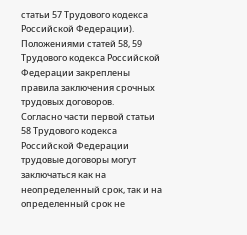статьи 57 Трудового кодекса Российской Федерации).
Положениями статей 58, 59 Трудового кодекса Российской Федерации закреплены правила заключения срочных трудовых договоров.
Согласно части первой статьи 58 Трудового кодекса Российской Федерации трудовые договоры могут заключаться как на неопределенный срок, так и на определенный срок не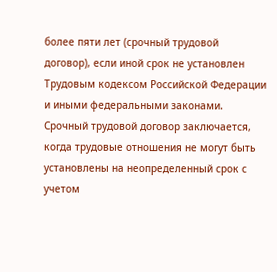более пяти лет (срочный трудовой договор), если иной срок не установлен Трудовым кодексом Российской Федерации и иными федеральными законами.
Срочный трудовой договор заключается, когда трудовые отношения не могут быть установлены на неопределенный срок с учетом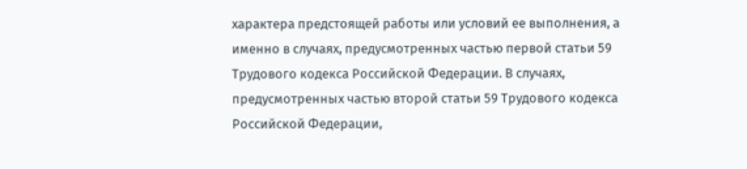характера предстоящей работы или условий ее выполнения, а именно в случаях, предусмотренных частью первой статьи 59 Трудового кодекса Российской Федерации. В случаях, предусмотренных частью второй статьи 59 Трудового кодекса Российской Федерации,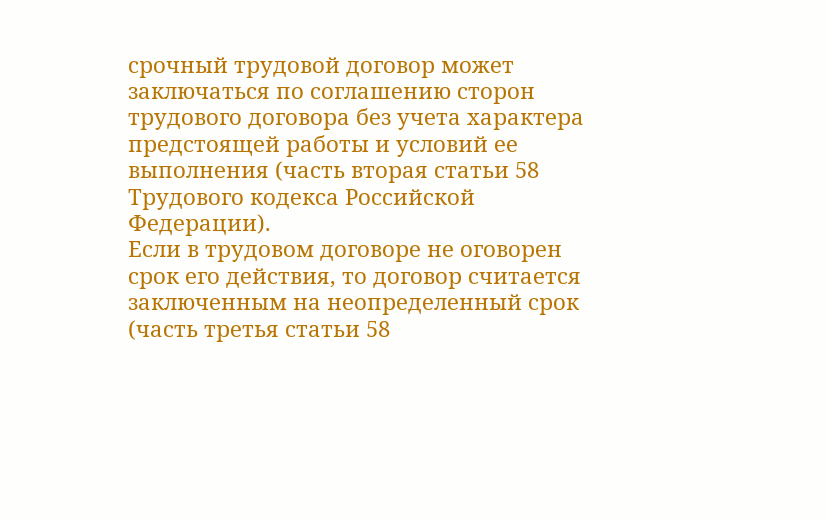срочный трудовой договор может заключаться по соглашению сторон трудового договора без учета характера предстоящей работы и условий ее выполнения (часть вторая статьи 58 Трудового кодекса Российской Федерации).
Если в трудовом договоре не оговорен срок его действия, то договор считается заключенным на неопределенный срок (часть третья статьи 58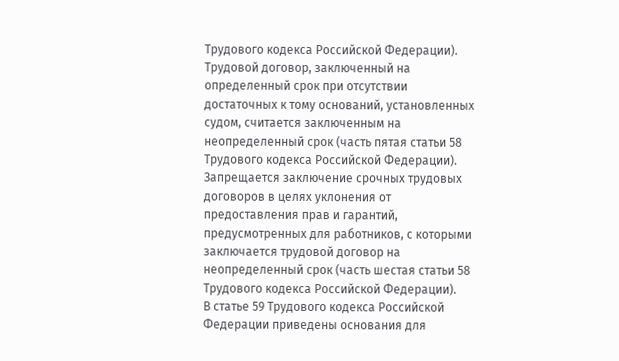Трудового кодекса Российской Федерации).
Трудовой договор, заключенный на определенный срок при отсутствии достаточных к тому оснований, установленных судом, считается заключенным на неопределенный срок (часть пятая статьи 58 Трудового кодекса Российской Федерации).
Запрещается заключение срочных трудовых договоров в целях уклонения от предоставления прав и гарантий, предусмотренных для работников, с которыми заключается трудовой договор на неопределенный срок (часть шестая статьи 58 Трудового кодекса Российской Федерации).
В статье 59 Трудового кодекса Российской Федерации приведены основания для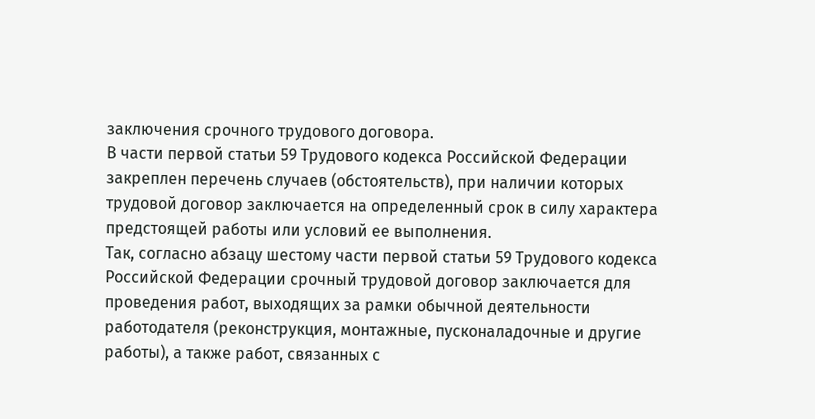заключения срочного трудового договора.
В части первой статьи 59 Трудового кодекса Российской Федерации закреплен перечень случаев (обстоятельств), при наличии которых трудовой договор заключается на определенный срок в силу характера предстоящей работы или условий ее выполнения.
Так, согласно абзацу шестому части первой статьи 59 Трудового кодекса Российской Федерации срочный трудовой договор заключается для проведения работ, выходящих за рамки обычной деятельности работодателя (реконструкция, монтажные, пусконаладочные и другие работы), а также работ, связанных с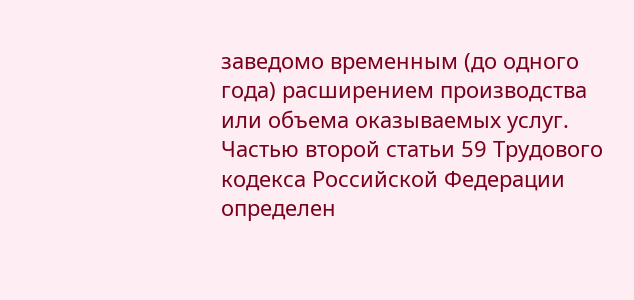заведомо временным (до одного года) расширением производства или объема оказываемых услуг.
Частью второй статьи 59 Трудового кодекса Российской Федерации определен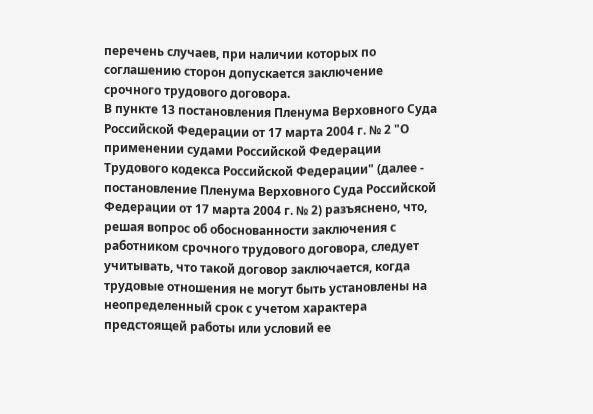перечень случаев, при наличии которых по соглашению сторон допускается заключение срочного трудового договора.
В пункте 13 постановления Пленума Верховного Суда Российской Федерации от 17 марта 2004 г. № 2 "О применении судами Российской Федерации Трудового кодекса Российской Федерации" (далее - постановление Пленума Верховного Суда Российской Федерации от 17 марта 2004 г. № 2) разъяснено, что, решая вопрос об обоснованности заключения с работником срочного трудового договора, следует учитывать, что такой договор заключается, когда трудовые отношения не могут быть установлены на неопределенный срок с учетом характера предстоящей работы или условий ее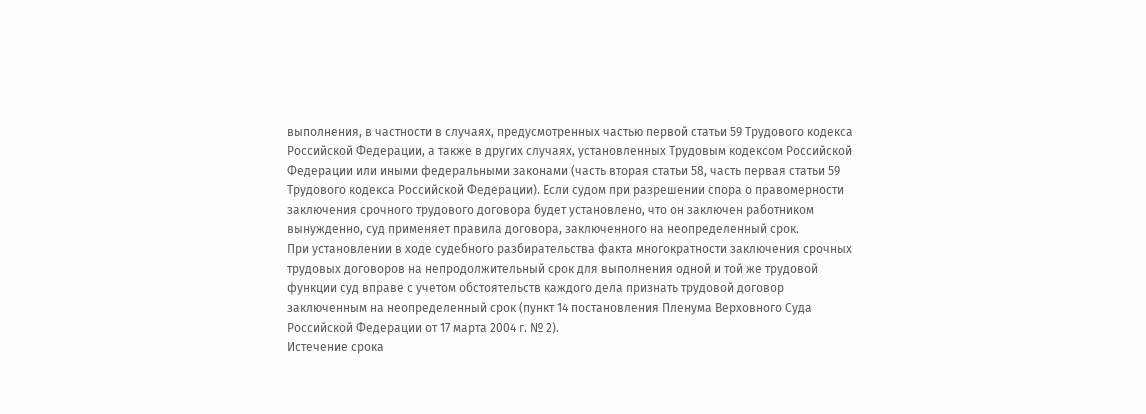выполнения, в частности в случаях, предусмотренных частью первой статьи 59 Трудового кодекса Российской Федерации, а также в других случаях, установленных Трудовым кодексом Российской Федерации или иными федеральными законами (часть вторая статьи 58, часть первая статьи 59 Трудового кодекса Российской Федерации). Если судом при разрешении спора о правомерности заключения срочного трудового договора будет установлено, что он заключен работником вынужденно, суд применяет правила договора, заключенного на неопределенный срок.
При установлении в ходе судебного разбирательства факта многократности заключения срочных трудовых договоров на непродолжительный срок для выполнения одной и той же трудовой функции суд вправе с учетом обстоятельств каждого дела признать трудовой договор заключенным на неопределенный срок (пункт 14 постановления Пленума Верховного Суда Российской Федерации от 17 марта 2004 г. № 2).
Истечение срока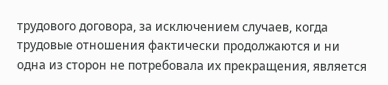трудового договора, за исключением случаев, когда трудовые отношения фактически продолжаются и ни одна из сторон не потребовала их прекращения, является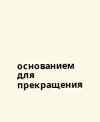основанием для прекращения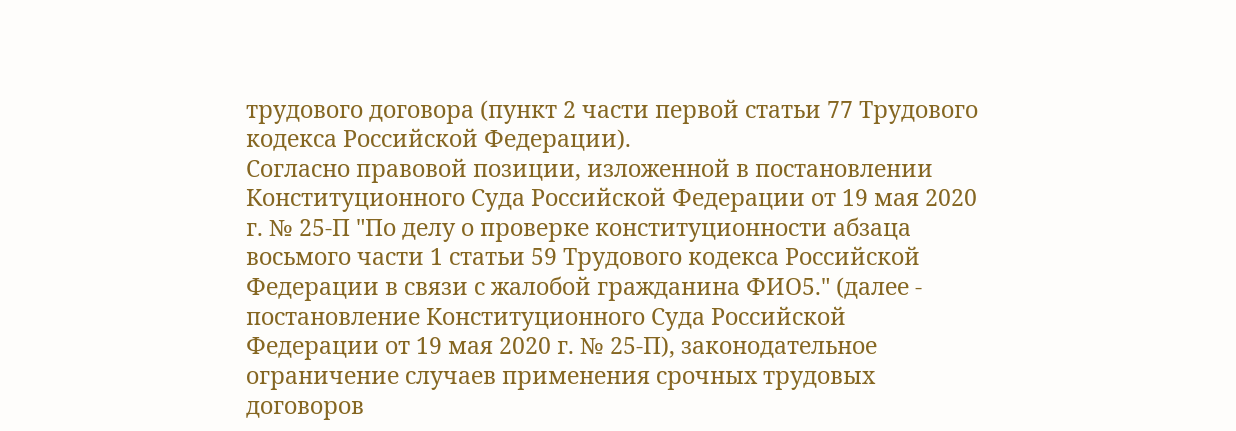трудового договора (пункт 2 части первой статьи 77 Трудового кодекса Российской Федерации).
Согласно правовой позиции, изложенной в постановлении Конституционного Суда Российской Федерации от 19 мая 2020 г. № 25-П "По делу о проверке конституционности абзаца восьмого части 1 статьи 59 Трудового кодекса Российской Федерации в связи с жалобой гражданина ФИО5." (далее - постановление Конституционного Суда Российской Федерации от 19 мая 2020 г. № 25-П), законодательное ограничение случаев применения срочных трудовых договоров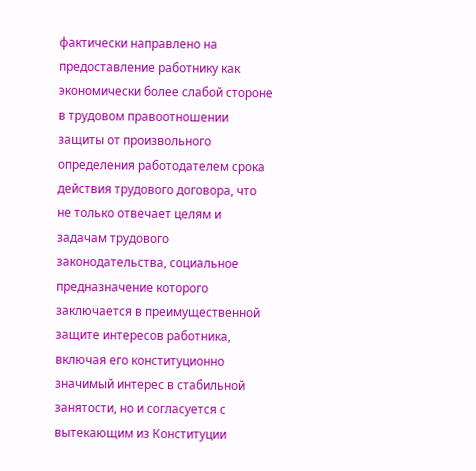фактически направлено на предоставление работнику как экономически более слабой стороне в трудовом правоотношении защиты от произвольного определения работодателем срока действия трудового договора, что не только отвечает целям и задачам трудового законодательства, социальное предназначение которого заключается в преимущественной защите интересов работника, включая его конституционно значимый интерес в стабильной занятости, но и согласуется с вытекающим из Конституции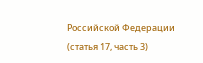Российской Федерации (статья 17, часть 3)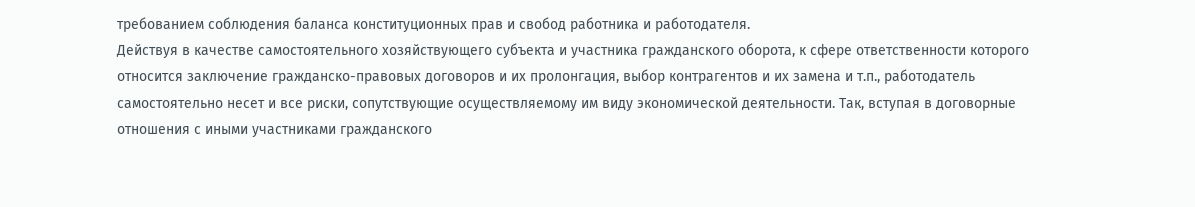требованием соблюдения баланса конституционных прав и свобод работника и работодателя.
Действуя в качестве самостоятельного хозяйствующего субъекта и участника гражданского оборота, к сфере ответственности которого относится заключение гражданско-правовых договоров и их пролонгация, выбор контрагентов и их замена и т.п., работодатель самостоятельно несет и все риски, сопутствующие осуществляемому им виду экономической деятельности. Так, вступая в договорные отношения с иными участниками гражданского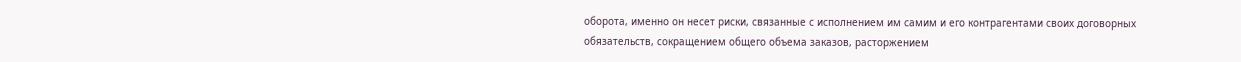оборота, именно он несет риски, связанные с исполнением им самим и его контрагентами своих договорных обязательств, сокращением общего объема заказов, расторжением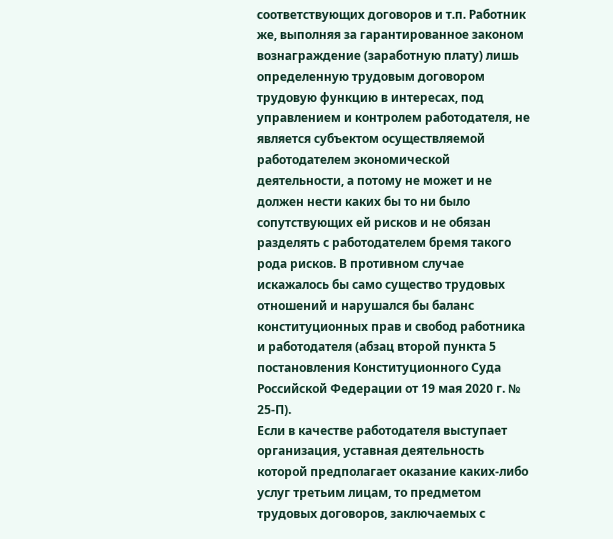соответствующих договоров и т.п. Работник же, выполняя за гарантированное законом вознаграждение (заработную плату) лишь определенную трудовым договором трудовую функцию в интересах, под управлением и контролем работодателя, не является субъектом осуществляемой работодателем экономической деятельности, а потому не может и не должен нести каких бы то ни было сопутствующих ей рисков и не обязан разделять с работодателем бремя такого рода рисков. В противном случае искажалось бы само существо трудовых отношений и нарушался бы баланс конституционных прав и свобод работника и работодателя (абзац второй пункта 5 постановления Конституционного Суда Российской Федерации от 19 мая 2020 г. № 25-П).
Если в качестве работодателя выступает организация, уставная деятельность которой предполагает оказание каких-либо услуг третьим лицам, то предметом трудовых договоров, заключаемых с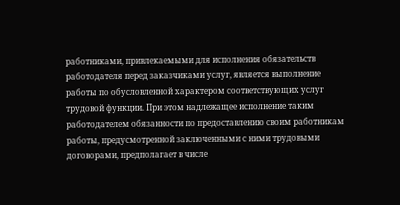работниками, привлекаемыми для исполнения обязательств работодателя перед заказчиками услуг, является выполнение работы по обусловленной характером соответствующих услуг трудовой функции. При этом надлежащее исполнение таким работодателем обязанности по предоставлению своим работникам работы, предусмотренной заключенными с ними трудовыми договорами, предполагает в числе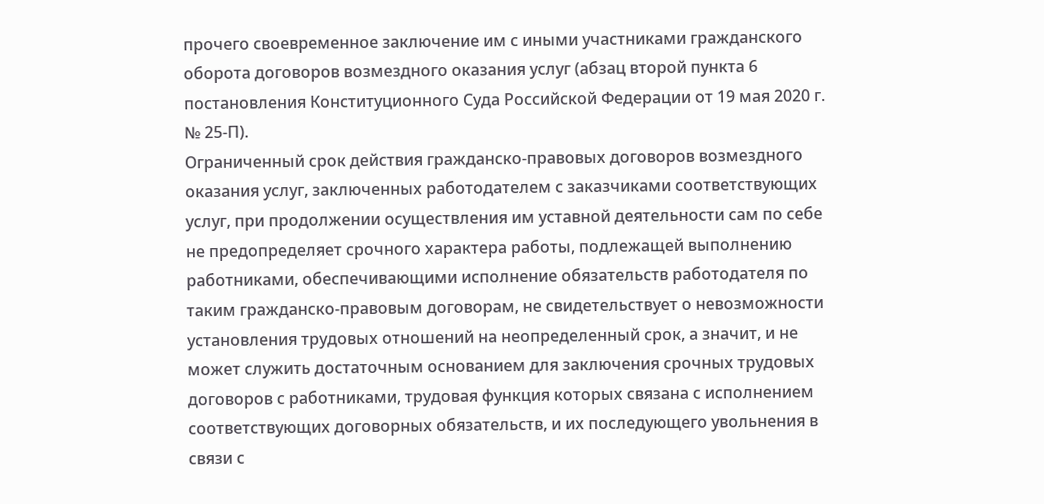прочего своевременное заключение им с иными участниками гражданского оборота договоров возмездного оказания услуг (абзац второй пункта 6 постановления Конституционного Суда Российской Федерации от 19 мая 2020 г. № 25-П).
Ограниченный срок действия гражданско-правовых договоров возмездного оказания услуг, заключенных работодателем с заказчиками соответствующих услуг, при продолжении осуществления им уставной деятельности сам по себе не предопределяет срочного характера работы, подлежащей выполнению работниками, обеспечивающими исполнение обязательств работодателя по таким гражданско-правовым договорам, не свидетельствует о невозможности установления трудовых отношений на неопределенный срок, а значит, и не может служить достаточным основанием для заключения срочных трудовых договоров с работниками, трудовая функция которых связана с исполнением соответствующих договорных обязательств, и их последующего увольнения в связи с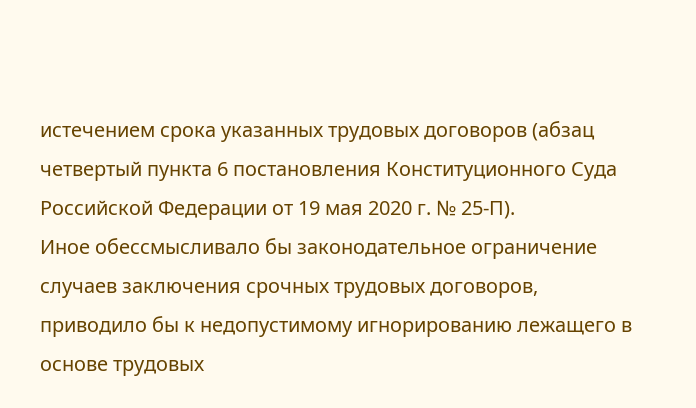истечением срока указанных трудовых договоров (абзац четвертый пункта 6 постановления Конституционного Суда Российской Федерации от 19 мая 2020 г. № 25-П).
Иное обессмысливало бы законодательное ограничение случаев заключения срочных трудовых договоров, приводило бы к недопустимому игнорированию лежащего в основе трудовых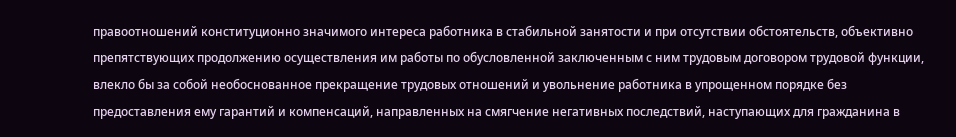правоотношений конституционно значимого интереса работника в стабильной занятости и при отсутствии обстоятельств, объективно препятствующих продолжению осуществления им работы по обусловленной заключенным с ним трудовым договором трудовой функции, влекло бы за собой необоснованное прекращение трудовых отношений и увольнение работника в упрощенном порядке без предоставления ему гарантий и компенсаций, направленных на смягчение негативных последствий, наступающих для гражданина в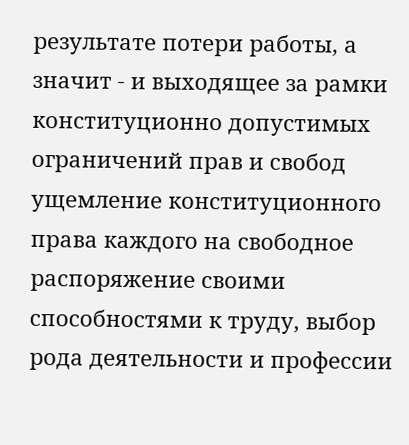результате потери работы, а значит - и выходящее за рамки конституционно допустимых ограничений прав и свобод ущемление конституционного права каждого на свободное распоряжение своими способностями к труду, выбор рода деятельности и профессии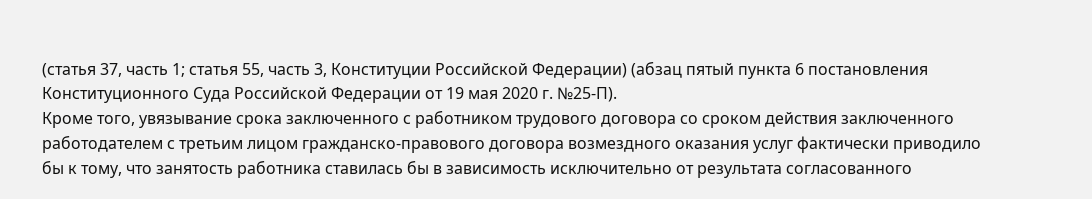(статья 37, часть 1; статья 55, часть 3, Конституции Российской Федерации) (абзац пятый пункта 6 постановления Конституционного Суда Российской Федерации от 19 мая 2020 г. №25-П).
Кроме того, увязывание срока заключенного с работником трудового договора со сроком действия заключенного работодателем с третьим лицом гражданско-правового договора возмездного оказания услуг фактически приводило бы к тому, что занятость работника ставилась бы в зависимость исключительно от результата согласованного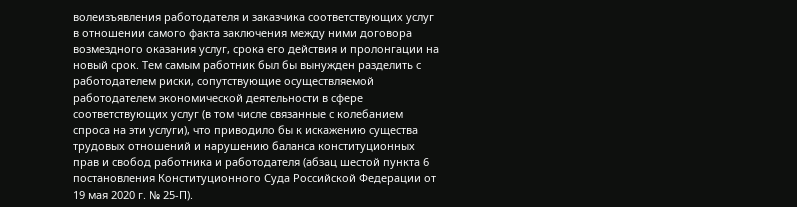волеизъявления работодателя и заказчика соответствующих услуг в отношении самого факта заключения между ними договора возмездного оказания услуг, срока его действия и пролонгации на новый срок. Тем самым работник был бы вынужден разделить с работодателем риски, сопутствующие осуществляемой работодателем экономической деятельности в сфере соответствующих услуг (в том числе связанные с колебанием спроса на эти услуги), что приводило бы к искажению существа трудовых отношений и нарушению баланса конституционных прав и свобод работника и работодателя (абзац шестой пункта 6 постановления Конституционного Суда Российской Федерации от 19 мая 2020 г. № 25-П).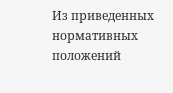Из приведенных нормативных положений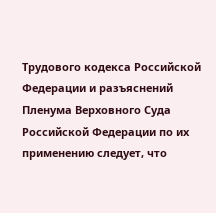Трудового кодекса Российской Федерации и разъяснений Пленума Верховного Суда Российской Федерации по их применению следует, что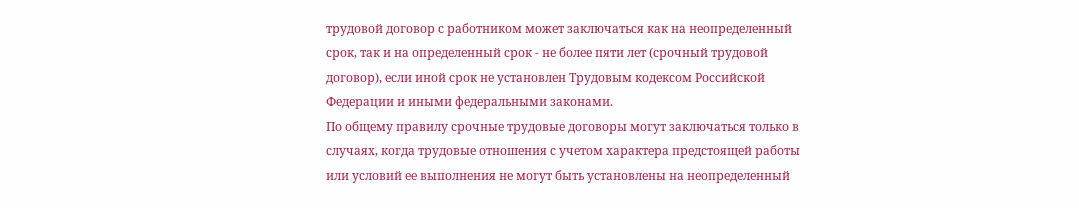трудовой договор с работником может заключаться как на неопределенный срок, так и на определенный срок - не более пяти лет (срочный трудовой договор), если иной срок не установлен Трудовым кодексом Российской Федерации и иными федеральными законами.
По общему правилу срочные трудовые договоры могут заключаться только в случаях, когда трудовые отношения с учетом характера предстоящей работы или условий ее выполнения не могут быть установлены на неопределенный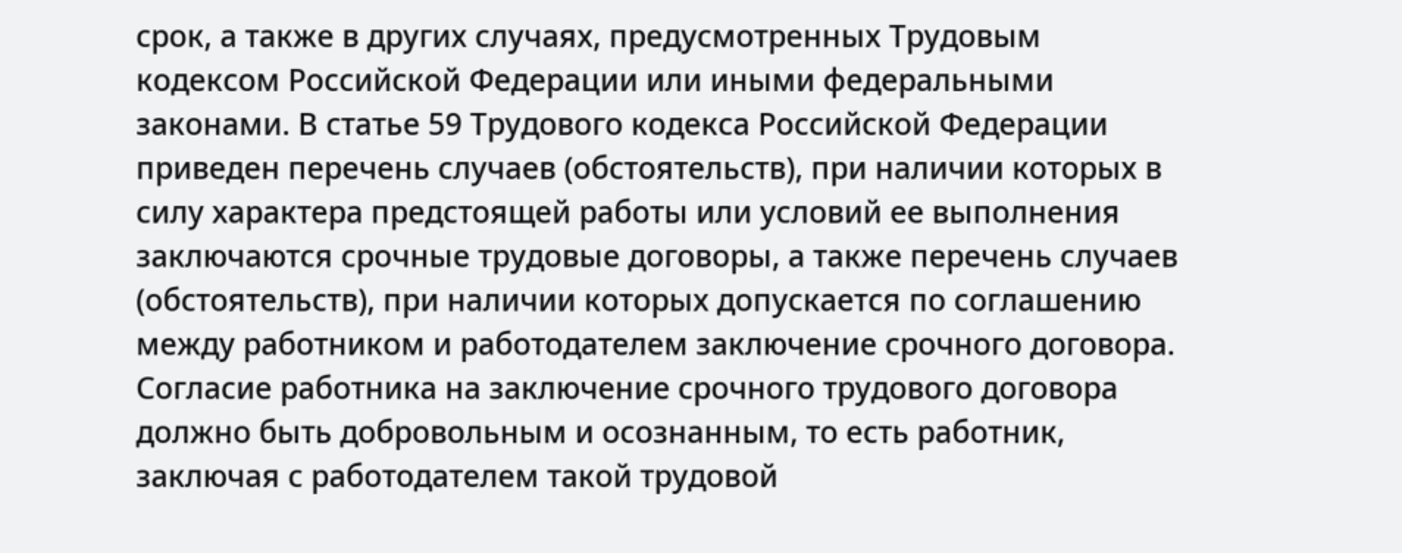срок, а также в других случаях, предусмотренных Трудовым кодексом Российской Федерации или иными федеральными законами. В статье 59 Трудового кодекса Российской Федерации приведен перечень случаев (обстоятельств), при наличии которых в силу характера предстоящей работы или условий ее выполнения заключаются срочные трудовые договоры, а также перечень случаев (обстоятельств), при наличии которых допускается по соглашению между работником и работодателем заключение срочного договора. Согласие работника на заключение срочного трудового договора должно быть добровольным и осознанным, то есть работник, заключая с работодателем такой трудовой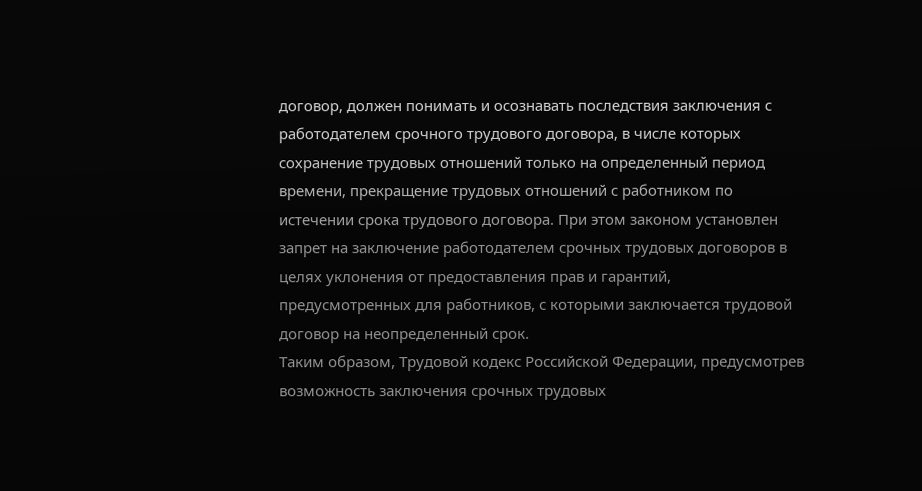договор, должен понимать и осознавать последствия заключения с работодателем срочного трудового договора, в числе которых сохранение трудовых отношений только на определенный период времени, прекращение трудовых отношений с работником по истечении срока трудового договора. При этом законом установлен запрет на заключение работодателем срочных трудовых договоров в целях уклонения от предоставления прав и гарантий, предусмотренных для работников, с которыми заключается трудовой договор на неопределенный срок.
Таким образом, Трудовой кодекс Российской Федерации, предусмотрев возможность заключения срочных трудовых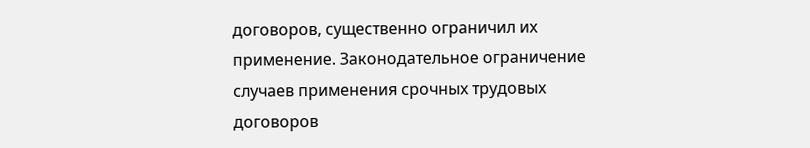договоров, существенно ограничил их применение. Законодательное ограничение случаев применения срочных трудовых договоров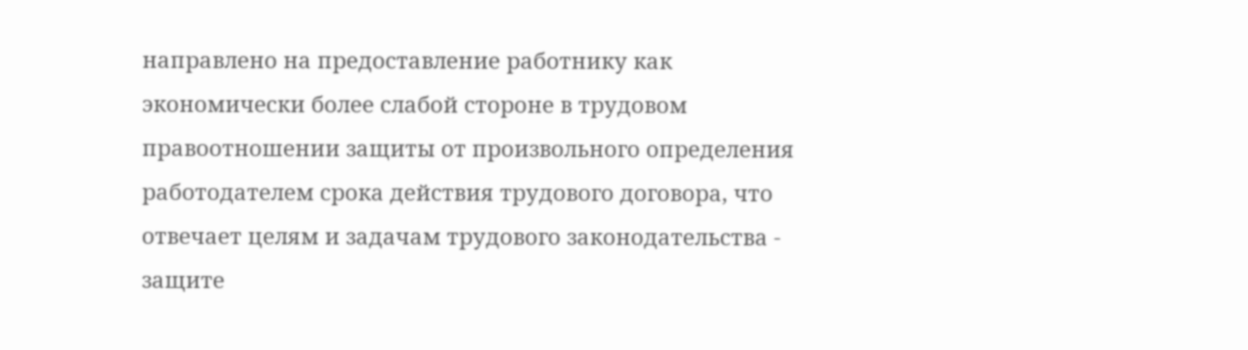направлено на предоставление работнику как экономически более слабой стороне в трудовом правоотношении защиты от произвольного определения работодателем срока действия трудового договора, что отвечает целям и задачам трудового законодательства - защите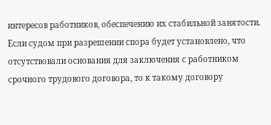интересов работников, обеспечению их стабильной занятости.
Если судом при разрешении спора будет установлено, что отсутствовали основания для заключения с работником срочного трудового договора, то к такому договору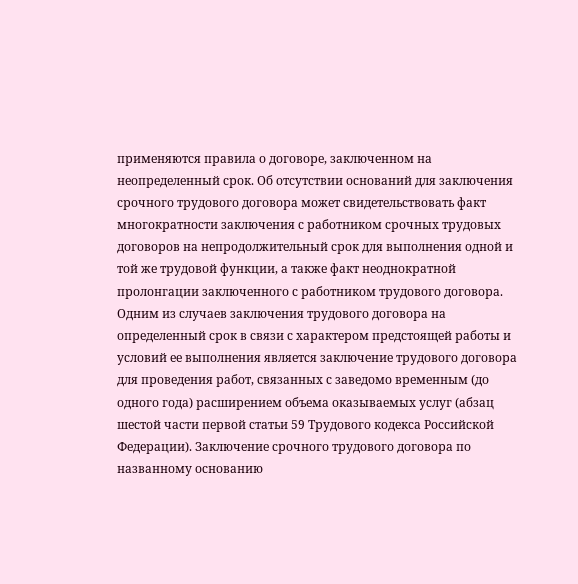применяются правила о договоре, заключенном на неопределенный срок. Об отсутствии оснований для заключения срочного трудового договора может свидетельствовать факт многократности заключения с работником срочных трудовых договоров на непродолжительный срок для выполнения одной и той же трудовой функции, а также факт неоднократной пролонгации заключенного с работником трудового договора.
Одним из случаев заключения трудового договора на определенный срок в связи с характером предстоящей работы и условий ее выполнения является заключение трудового договора для проведения работ, связанных с заведомо временным (до одного года) расширением объема оказываемых услуг (абзац шестой части первой статьи 59 Трудового кодекса Российской Федерации). Заключение срочного трудового договора по названному основанию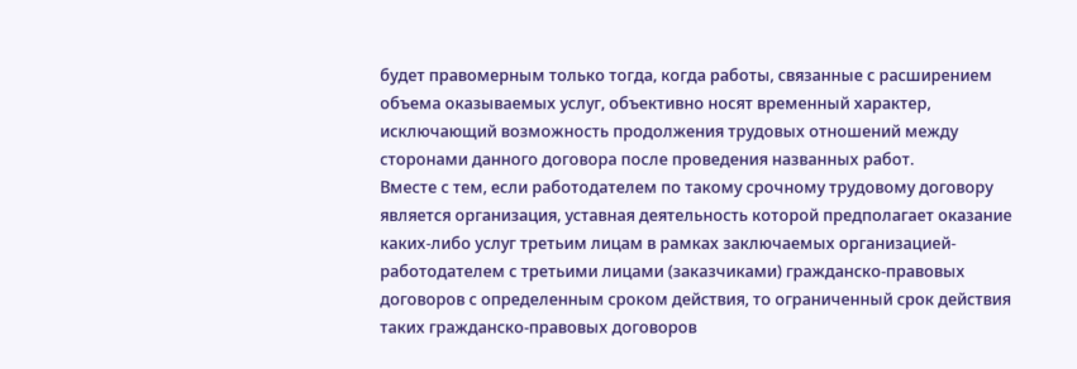будет правомерным только тогда, когда работы, связанные с расширением объема оказываемых услуг, объективно носят временный характер, исключающий возможность продолжения трудовых отношений между сторонами данного договора после проведения названных работ.
Вместе с тем, если работодателем по такому срочному трудовому договору является организация, уставная деятельность которой предполагает оказание каких-либо услуг третьим лицам в рамках заключаемых организацией-работодателем с третьими лицами (заказчиками) гражданско-правовых договоров с определенным сроком действия, то ограниченный срок действия таких гражданско-правовых договоров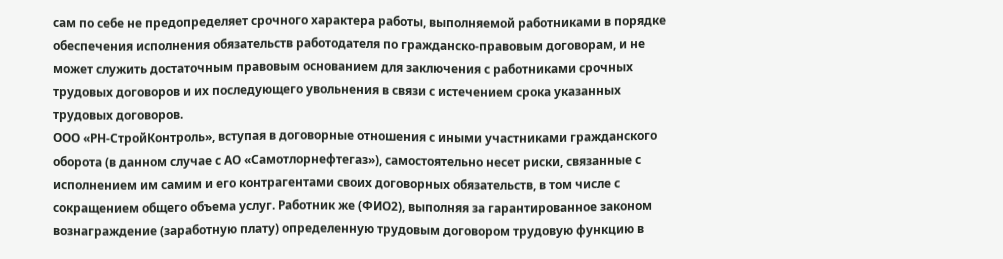сам по себе не предопределяет срочного характера работы, выполняемой работниками в порядке обеспечения исполнения обязательств работодателя по гражданско-правовым договорам, и не может служить достаточным правовым основанием для заключения с работниками срочных трудовых договоров и их последующего увольнения в связи с истечением срока указанных трудовых договоров.
ООО «РН-СтройКонтроль», вступая в договорные отношения с иными участниками гражданского оборота (в данном случае с АО «Самотлорнефтегаз»), самостоятельно несет риски, связанные с исполнением им самим и его контрагентами своих договорных обязательств, в том числе с сокращением общего объема услуг. Работник же (ФИО2), выполняя за гарантированное законом вознаграждение (заработную плату) определенную трудовым договором трудовую функцию в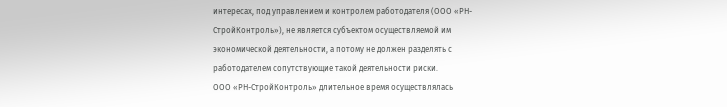интересах, под управлением и контролем работодателя (ООО «РН-СтройКонтроль»), не является субъектом осуществляемой им экономической деятельности, а потому не должен разделять с работодателем сопутствующие такой деятельности риски.
ООО «РН-СтройКонтроль» длительное время осуществлялась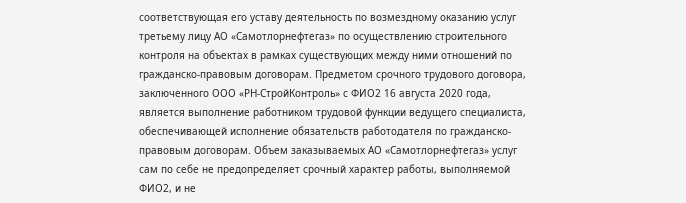соответствующая его уставу деятельность по возмездному оказанию услуг третьему лицу АО «Самотлорнефтегаз» по осуществлению строительного контроля на объектах в рамках существующих между ними отношений по гражданско-правовым договорам. Предметом срочного трудового договора, заключенного ООО «РН-СтройКонтроль» с ФИО2 16 августа 2020 года, является выполнение работником трудовой функции ведущего специалиста, обеспечивающей исполнение обязательств работодателя по гражданско-правовым договорам. Объем заказываемых АО «Самотлорнефтегаз» услуг сам по себе не предопределяет срочный характер работы, выполняемой ФИО2, и не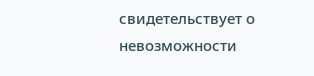свидетельствует о невозможности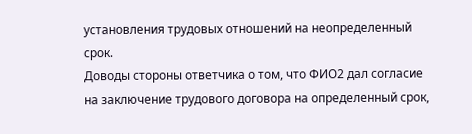установления трудовых отношений на неопределенный срок.
Доводы стороны ответчика о том, что ФИО2 дал согласие на заключение трудового договора на определенный срок,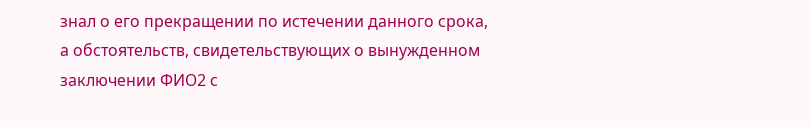знал о его прекращении по истечении данного срока, а обстоятельств, свидетельствующих о вынужденном заключении ФИО2 с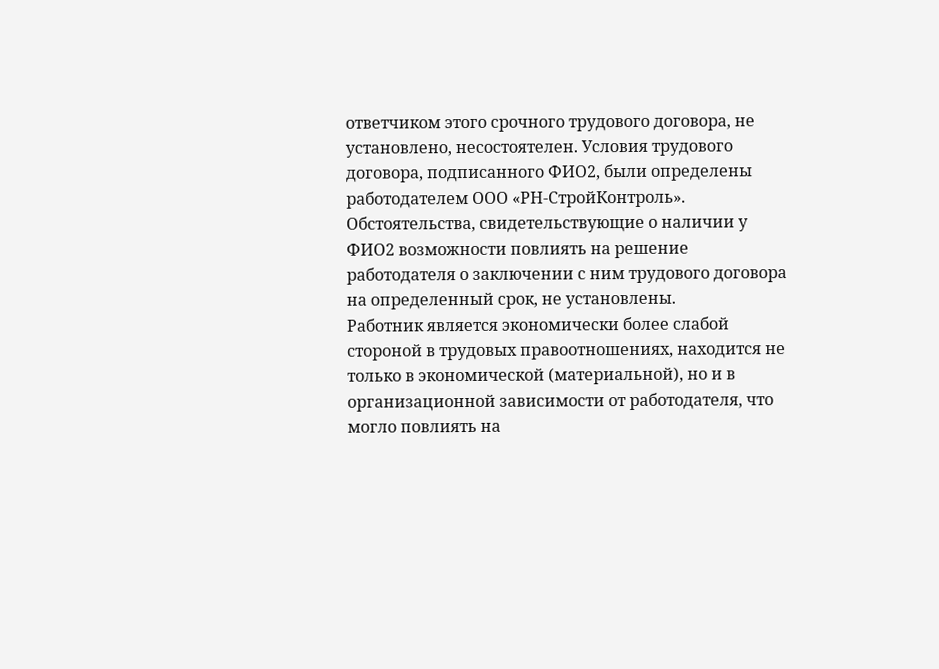ответчиком этого срочного трудового договора, не установлено, несостоятелен. Условия трудового договора, подписанного ФИО2, были определены работодателем ООО «РН-СтройКонтроль». Обстоятельства, свидетельствующие о наличии у ФИО2 возможности повлиять на решение работодателя о заключении с ним трудового договора на определенный срок, не установлены.
Работник является экономически более слабой стороной в трудовых правоотношениях, находится не только в экономической (материальной), но и в организационной зависимости от работодателя, что могло повлиять на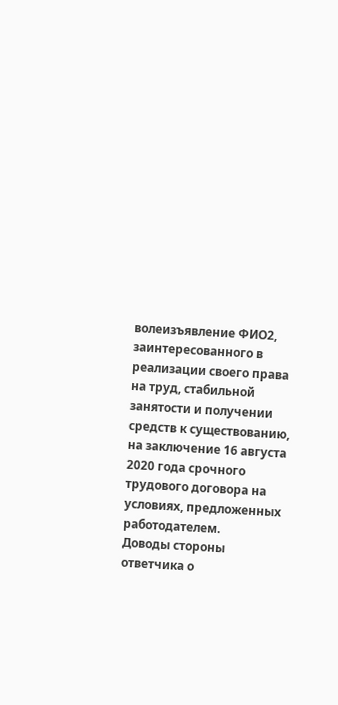волеизъявление ФИО2, заинтересованного в реализации своего права на труд, стабильной занятости и получении средств к существованию, на заключение 16 августа 2020 года срочного трудового договора на условиях, предложенных работодателем.
Доводы стороны ответчика о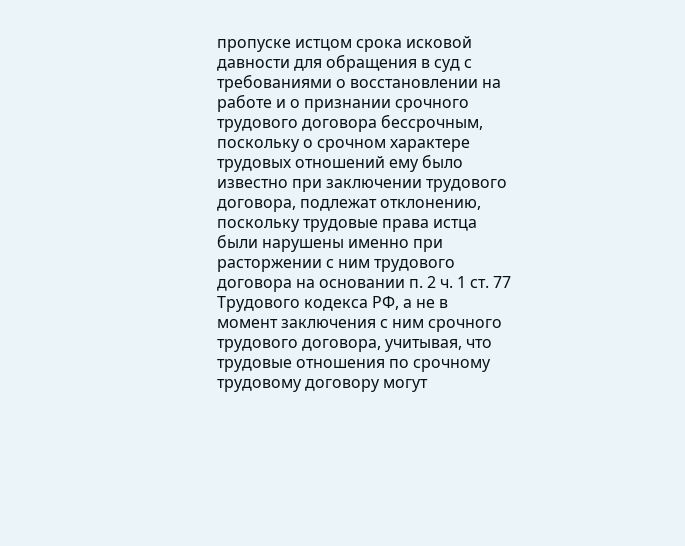пропуске истцом срока исковой давности для обращения в суд с требованиями о восстановлении на работе и о признании срочного трудового договора бессрочным, поскольку о срочном характере трудовых отношений ему было известно при заключении трудового договора, подлежат отклонению, поскольку трудовые права истца были нарушены именно при расторжении с ним трудового договора на основании п. 2 ч. 1 ст. 77 Трудового кодекса РФ, а не в момент заключения с ним срочного трудового договора, учитывая, что трудовые отношения по срочному трудовому договору могут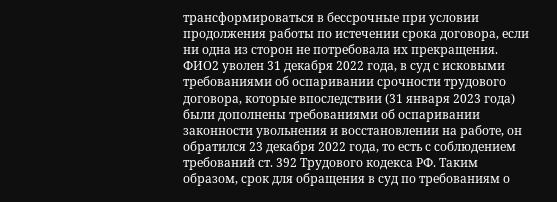трансформироваться в бессрочные при условии продолжения работы по истечении срока договора, если ни одна из сторон не потребовала их прекращения.
ФИО2 уволен 31 декабря 2022 года, в суд с исковыми требованиями об оспаривании срочности трудового договора, которые впоследствии (31 января 2023 года) были дополнены требованиями об оспаривании законности увольнения и восстановлении на работе, он обратился 23 декабря 2022 года, то есть с соблюдением требований ст. 392 Трудового кодекса РФ. Таким образом, срок для обращения в суд по требованиям о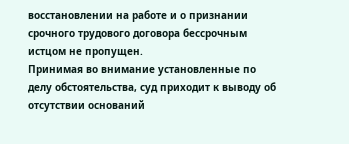восстановлении на работе и о признании срочного трудового договора бессрочным истцом не пропущен.
Принимая во внимание установленные по делу обстоятельства, суд приходит к выводу об отсутствии оснований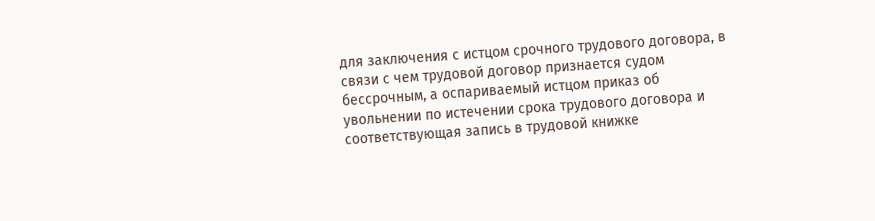для заключения с истцом срочного трудового договора, в связи с чем трудовой договор признается судом бессрочным, а оспариваемый истцом приказ об увольнении по истечении срока трудового договора и соответствующая запись в трудовой книжке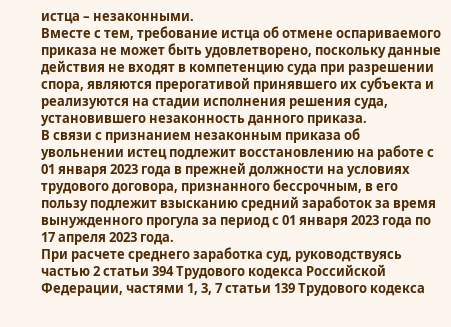истца – незаконными.
Вместе с тем, требование истца об отмене оспариваемого приказа не может быть удовлетворено, поскольку данные действия не входят в компетенцию суда при разрешении спора, являются прерогативой принявшего их субъекта и реализуются на стадии исполнения решения суда, установившего незаконность данного приказа.
В связи с признанием незаконным приказа об увольнении истец подлежит восстановлению на работе с 01 января 2023 года в прежней должности на условиях трудового договора, признанного бессрочным, в его пользу подлежит взысканию средний заработок за время вынужденного прогула за период с 01 января 2023 года по 17 апреля 2023 года.
При расчете среднего заработка суд, руководствуясь частью 2 статьи 394 Трудового кодекса Российской Федерации, частями 1, 3, 7 статьи 139 Трудового кодекса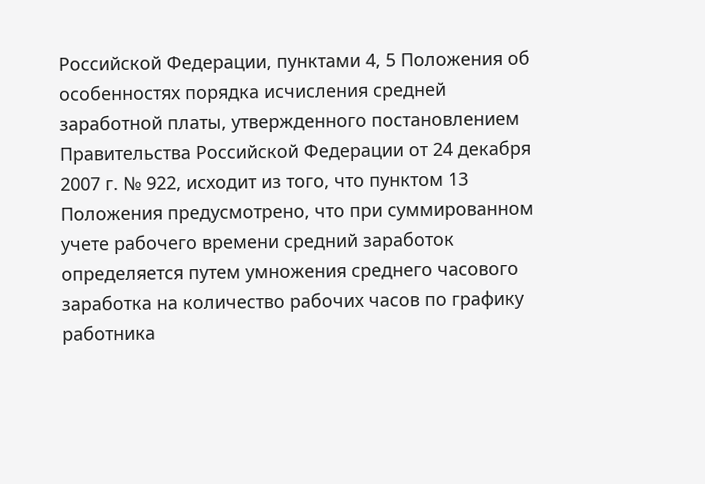Российской Федерации, пунктами 4, 5 Положения об особенностях порядка исчисления средней заработной платы, утвержденного постановлением Правительства Российской Федерации от 24 декабря 2007 г. № 922, исходит из того, что пунктом 13 Положения предусмотрено, что при суммированном учете рабочего времени средний заработок определяется путем умножения среднего часового заработка на количество рабочих часов по графику работника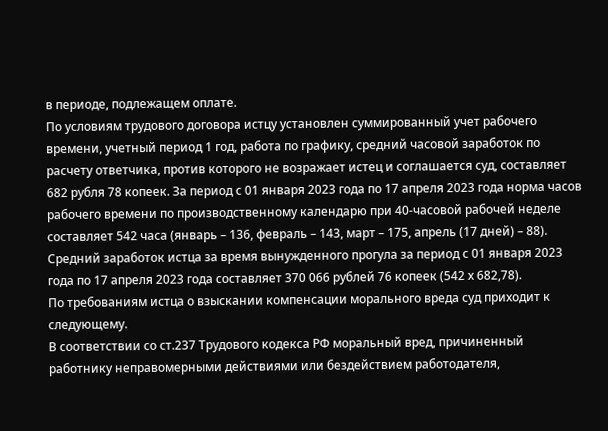в периоде, подлежащем оплате.
По условиям трудового договора истцу установлен суммированный учет рабочего времени, учетный период 1 год, работа по графику, средний часовой заработок по расчету ответчика, против которого не возражает истец и соглашается суд, составляет 682 рубля 78 копеек. За период с 01 января 2023 года по 17 апреля 2023 года норма часов рабочего времени по производственному календарю при 40-часовой рабочей неделе составляет 542 часа (январь – 136, февраль – 143, март – 175, апрель (17 дней) – 88).
Средний заработок истца за время вынужденного прогула за период с 01 января 2023 года по 17 апреля 2023 года составляет 370 066 рублей 76 копеек (542 х 682,78).
По требованиям истца о взыскании компенсации морального вреда суд приходит к следующему.
В соответствии со ст.237 Трудового кодекса РФ моральный вред, причиненный работнику неправомерными действиями или бездействием работодателя,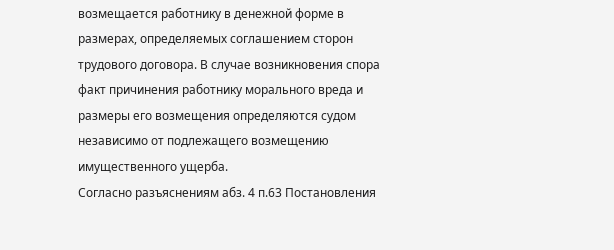возмещается работнику в денежной форме в размерах, определяемых соглашением сторон трудового договора. В случае возникновения спора факт причинения работнику морального вреда и размеры его возмещения определяются судом независимо от подлежащего возмещению имущественного ущерба.
Согласно разъяснениям абз. 4 п.63 Постановления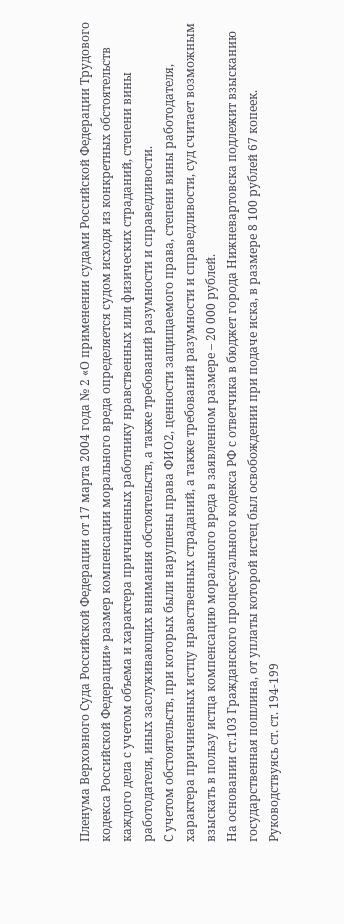Пленума Верховного Суда Российской Федерации от 17 марта 2004 года № 2 «О применении судами Российской Федерации Трудового кодекса Российской Федерации» размер компенсации морального вреда определяется судом исходя из конкретных обстоятельств каждого дела с учетом объема и характера причиненных работнику нравственных или физических страданий, степени вины работодателя, иных заслуживающих внимания обстоятельств, а также требований разумности и справедливости.
С учетом обстоятельств, при которых были нарушены права ФИО2, ценности защищаемого права, степени вины работодателя, характера причиненных истцу нравственных страданий, а также требований разумности и справедливости, суд считает возможным взыскать в пользу истца компенсацию морального вреда в заявленном размере – 20 000 рублей.
На основании ст.103 Гражданского процессуального кодекса РФ с ответчика в бюджет города Нижневартовска подлежит взысканию государственная пошлина, от уплаты которой истец был освобождении при подаче иска, в размере 8 100 рублей 67 копеек.
Руководствуясь ст. ст. 194-199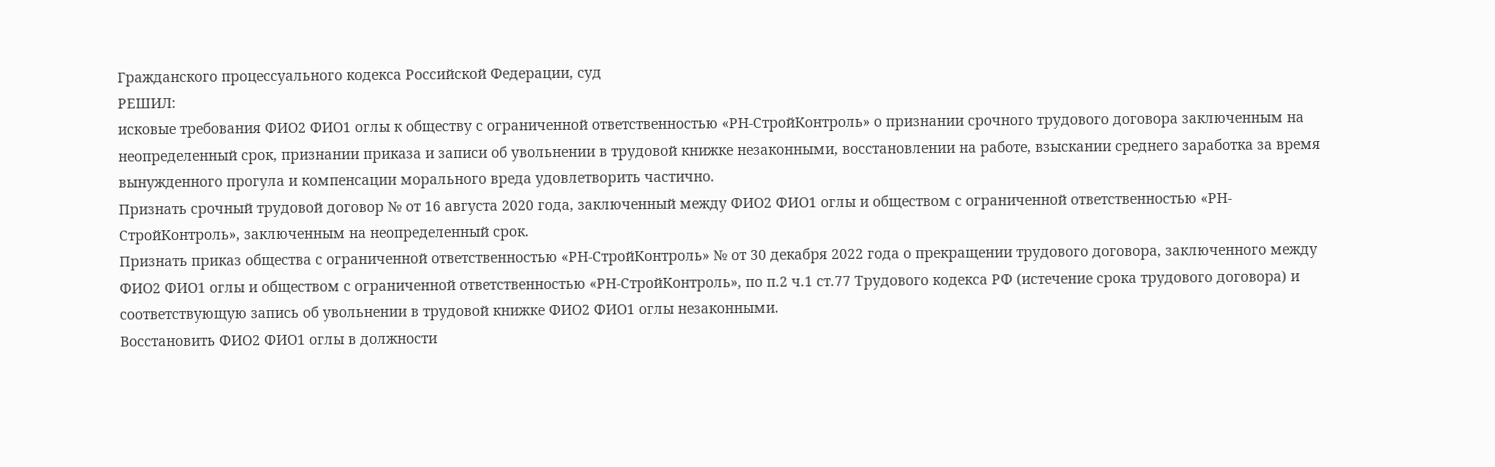Гражданского процессуального кодекса Российской Федерации, суд
РЕШИЛ:
исковые требования ФИО2 ФИО1 оглы к обществу с ограниченной ответственностью «РН-СтройКонтроль» о признании срочного трудового договора заключенным на неопределенный срок, признании приказа и записи об увольнении в трудовой книжке незаконными, восстановлении на работе, взыскании среднего заработка за время вынужденного прогула и компенсации морального вреда удовлетворить частично.
Признать срочный трудовой договор № от 16 августа 2020 года, заключенный между ФИО2 ФИО1 оглы и обществом с ограниченной ответственностью «РН-СтройКонтроль», заключенным на неопределенный срок.
Признать приказ общества с ограниченной ответственностью «РН-СтройКонтроль» № от 30 декабря 2022 года о прекращении трудового договора, заключенного между ФИО2 ФИО1 оглы и обществом с ограниченной ответственностью «РН-СтройКонтроль», по п.2 ч.1 ст.77 Трудового кодекса РФ (истечение срока трудового договора) и соответствующую запись об увольнении в трудовой книжке ФИО2 ФИО1 оглы незаконными.
Восстановить ФИО2 ФИО1 оглы в должности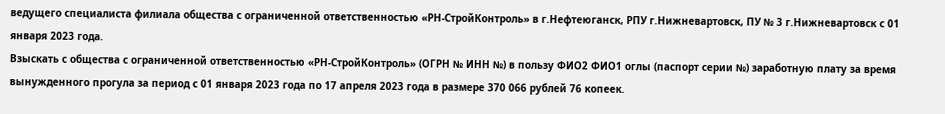ведущего специалиста филиала общества с ограниченной ответственностью «РН-СтройКонтроль» в г.Нефтеюганск, РПУ г.Нижневартовск, ПУ № 3 г.Нижневартовск с 01 января 2023 года.
Взыскать с общества с ограниченной ответственностью «РН-СтройКонтроль» (ОГРН № ИНН №) в пользу ФИО2 ФИО1 оглы (паспорт серии №) заработную плату за время вынужденного прогула за период с 01 января 2023 года по 17 апреля 2023 года в размере 370 066 рублей 76 копеек.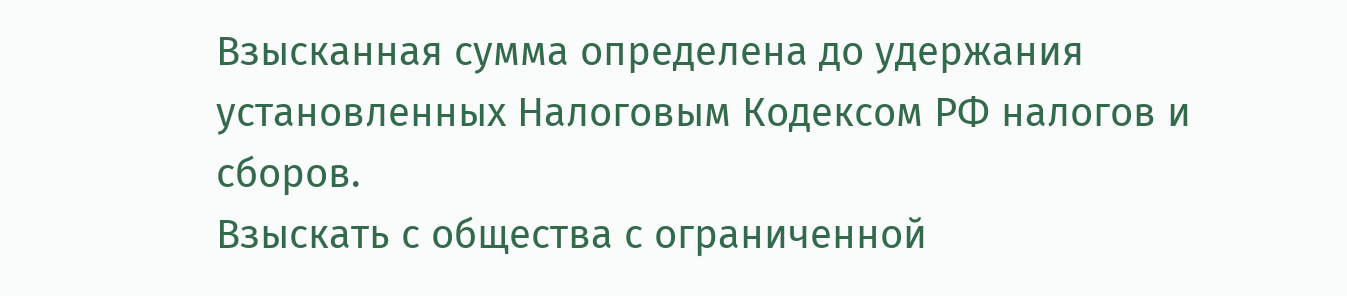Взысканная сумма определена до удержания установленных Налоговым Кодексом РФ налогов и сборов.
Взыскать с общества с ограниченной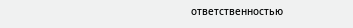ответственностью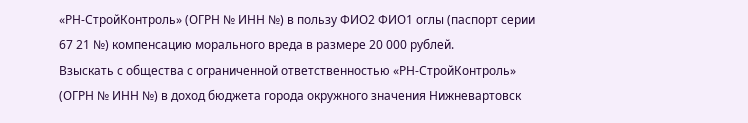«РН-СтройКонтроль» (ОГРН № ИНН №) в пользу ФИО2 ФИО1 оглы (паспорт серии 67 21 №) компенсацию морального вреда в размере 20 000 рублей.
Взыскать с общества с ограниченной ответственностью «РН-СтройКонтроль» (ОГРН № ИНН №) в доход бюджета города окружного значения Нижневартовск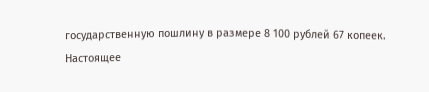государственную пошлину в размере 8 100 рублей 67 копеек.
Настоящее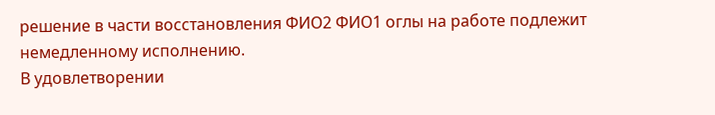решение в части восстановления ФИО2 ФИО1 оглы на работе подлежит немедленному исполнению.
В удовлетворении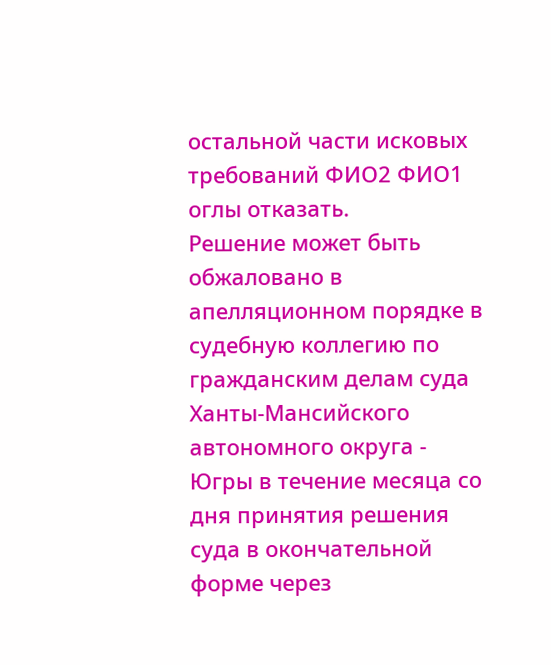остальной части исковых требований ФИО2 ФИО1 оглы отказать.
Решение может быть обжаловано в апелляционном порядке в судебную коллегию по гражданским делам суда Ханты-Мансийского автономного округа - Югры в течение месяца со дня принятия решения суда в окончательной форме через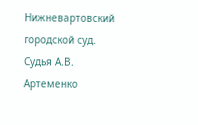Нижневартовский городской суд.
Судья А.В. Артеменко